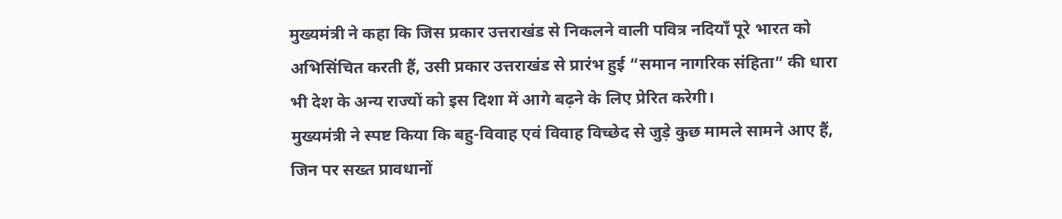मुख्यमंत्री ने कहा कि जिस प्रकार उत्तराखंड से निकलने वाली पवित्र नदियाँ पूरे भारत को अभिसिंचित करती हैं, उसी प्रकार उत्तराखंड से प्रारंभ हुई “समान नागरिक संहिता” की धारा भी देश के अन्य राज्यों को इस दिशा में आगे बढ़ने के लिए प्रेरित करेगी।
मुख्यमंत्री ने स्पष्ट किया कि बहु-विवाह एवं विवाह विच्छेद से जुड़े कुछ मामले सामने आए हैं, जिन पर सख्त प्रावधानों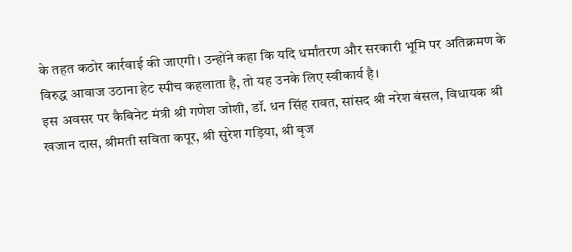के तहत कठोर कार्रवाई की जाएगी। उन्होंने कहा कि यदि धर्मांतरण और सरकारी भूमि पर अतिक्रमण के विरुद्ध आवाज उठाना हेट स्पीच कहलाता है, तो यह उनके लिए स्वीकार्य है।
इस अवसर पर कैबिनेट मंत्री श्री गणेश जोशी, डॉ. धन सिंह रावत, सांसद श्री नरेश बंसल, विधायक श्री खजान दास, श्रीमती सविता कपूर, श्री सुरेश गड़िया, श्री बृज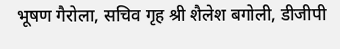भूषण गैरोला, सचिव गृह श्री शैलेश बगोली, डीजीपी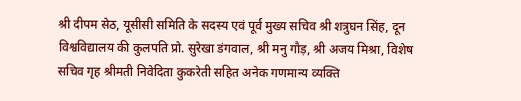श्री दीपम सेठ, यूसीसी समिति के सदस्य एवं पूर्व मुख्य सचिव श्री शत्रुघन सिंह, दून विश्वविद्यालय की कुलपति प्रो. सुरेखा डंगवाल, श्री मनु गौड़, श्री अजय मिश्रा, विशेष सचिव गृह श्रीमती निवेदिता कुकरेती सहित अनेक गणमान्य व्यक्ति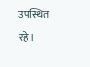उपस्थित रहे।